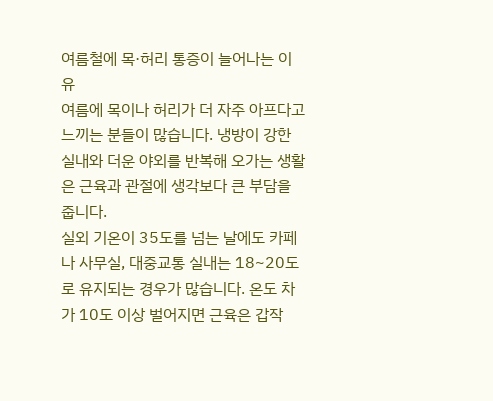여름철에 목·허리 통증이 늘어나는 이유
여름에 목이나 허리가 더 자주 아프다고 느끼는 분들이 많습니다. 냉방이 강한 실내와 더운 야외를 반복해 오가는 생활은 근육과 관절에 생각보다 큰 부담을 줍니다.
실외 기온이 35도를 넘는 날에도 카페나 사무실, 대중교통 실내는 18~20도로 유지되는 경우가 많습니다. 온도 차가 10도 이상 벌어지면 근육은 갑작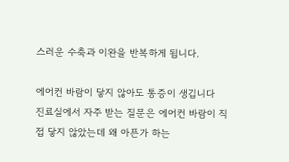스러운 수축과 이완을 반복하게 됩니다.

에어컨 바람이 닿지 않아도 통증이 생깁니다
진료실에서 자주 받는 질문은 에어컨 바람이 직접 닿지 않았는데 왜 아픈가 하는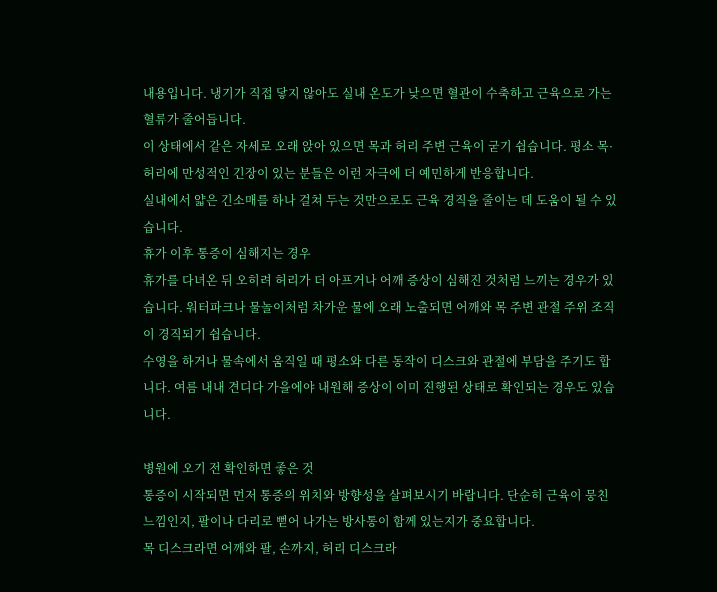내용입니다. 냉기가 직접 닿지 않아도 실내 온도가 낮으면 혈관이 수축하고 근육으로 가는 혈류가 줄어듭니다.
이 상태에서 같은 자세로 오래 앉아 있으면 목과 허리 주변 근육이 굳기 쉽습니다. 평소 목·허리에 만성적인 긴장이 있는 분들은 이런 자극에 더 예민하게 반응합니다.
실내에서 얇은 긴소매를 하나 걸쳐 두는 것만으로도 근육 경직을 줄이는 데 도움이 될 수 있습니다.
휴가 이후 통증이 심해지는 경우
휴가를 다녀온 뒤 오히려 허리가 더 아프거나 어깨 증상이 심해진 것처럼 느끼는 경우가 있습니다. 워터파크나 물놀이처럼 차가운 물에 오래 노출되면 어깨와 목 주변 관절 주위 조직이 경직되기 쉽습니다.
수영을 하거나 물속에서 움직일 때 평소와 다른 동작이 디스크와 관절에 부담을 주기도 합니다. 여름 내내 견디다 가을에야 내원해 증상이 이미 진행된 상태로 확인되는 경우도 있습니다.

병원에 오기 전 확인하면 좋은 것
통증이 시작되면 먼저 통증의 위치와 방향성을 살펴보시기 바랍니다. 단순히 근육이 뭉친 느낌인지, 팔이나 다리로 뻗어 나가는 방사통이 함께 있는지가 중요합니다.
목 디스크라면 어깨와 팔, 손까지, 허리 디스크라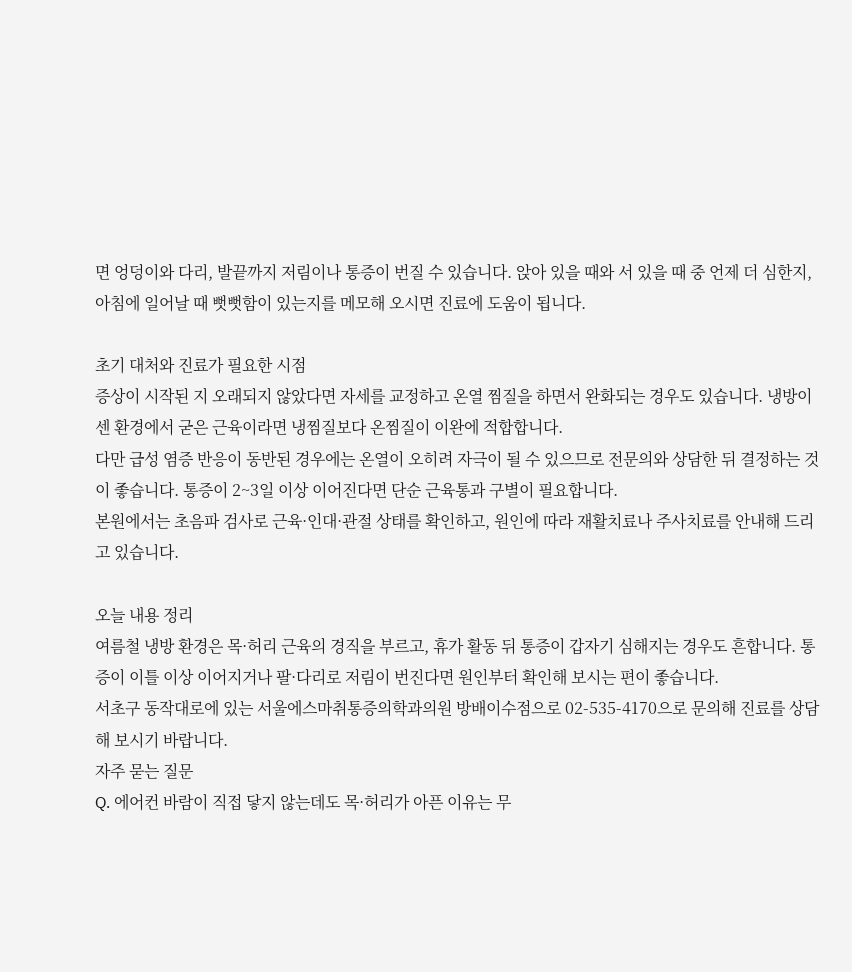면 엉덩이와 다리, 발끝까지 저림이나 통증이 번질 수 있습니다. 앉아 있을 때와 서 있을 때 중 언제 더 심한지, 아침에 일어날 때 뻣뻣함이 있는지를 메모해 오시면 진료에 도움이 됩니다.

초기 대처와 진료가 필요한 시점
증상이 시작된 지 오래되지 않았다면 자세를 교정하고 온열 찜질을 하면서 완화되는 경우도 있습니다. 냉방이 센 환경에서 굳은 근육이라면 냉찜질보다 온찜질이 이완에 적합합니다.
다만 급성 염증 반응이 동반된 경우에는 온열이 오히려 자극이 될 수 있으므로 전문의와 상담한 뒤 결정하는 것이 좋습니다. 통증이 2~3일 이상 이어진다면 단순 근육통과 구별이 필요합니다.
본원에서는 초음파 검사로 근육·인대·관절 상태를 확인하고, 원인에 따라 재활치료나 주사치료를 안내해 드리고 있습니다.

오늘 내용 정리
여름철 냉방 환경은 목·허리 근육의 경직을 부르고, 휴가 활동 뒤 통증이 갑자기 심해지는 경우도 흔합니다. 통증이 이틀 이상 이어지거나 팔·다리로 저림이 번진다면 원인부터 확인해 보시는 편이 좋습니다.
서초구 동작대로에 있는 서울에스마취통증의학과의원 방배이수점으로 02-535-4170으로 문의해 진료를 상담해 보시기 바랍니다.
자주 묻는 질문
Q. 에어컨 바람이 직접 닿지 않는데도 목·허리가 아픈 이유는 무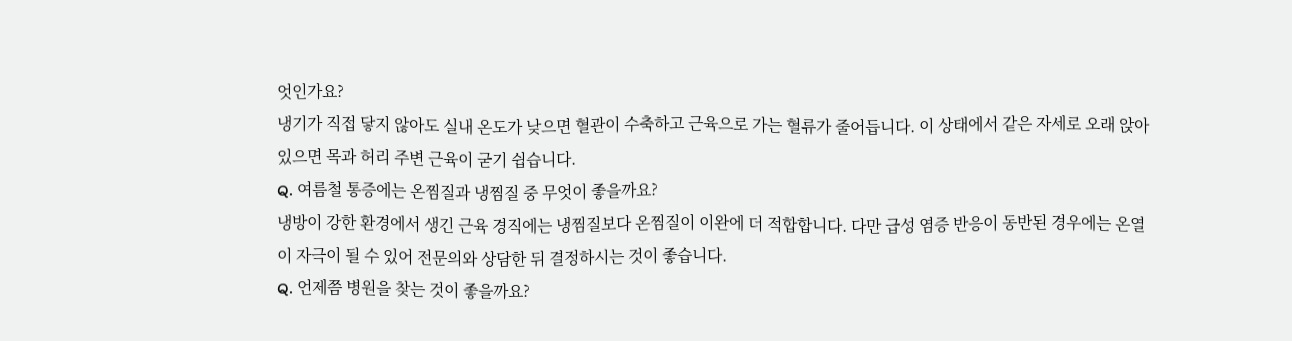엇인가요?
냉기가 직접 닿지 않아도 실내 온도가 낮으면 혈관이 수축하고 근육으로 가는 혈류가 줄어듭니다. 이 상태에서 같은 자세로 오래 앉아 있으면 목과 허리 주변 근육이 굳기 쉽습니다.
Q. 여름철 통증에는 온찜질과 냉찜질 중 무엇이 좋을까요?
냉방이 강한 환경에서 생긴 근육 경직에는 냉찜질보다 온찜질이 이완에 더 적합합니다. 다만 급성 염증 반응이 동반된 경우에는 온열이 자극이 될 수 있어 전문의와 상담한 뒤 결정하시는 것이 좋습니다.
Q. 언제쯤 병원을 찾는 것이 좋을까요?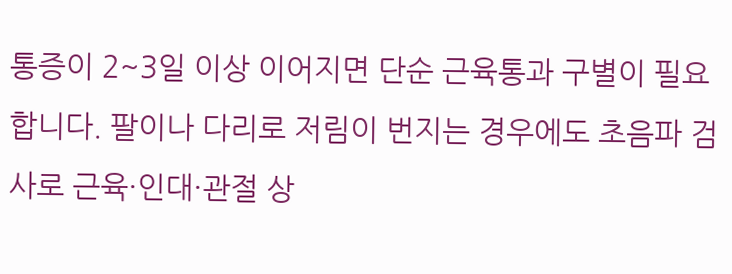통증이 2~3일 이상 이어지면 단순 근육통과 구별이 필요합니다. 팔이나 다리로 저림이 번지는 경우에도 초음파 검사로 근육·인대·관절 상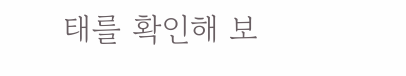태를 확인해 보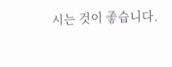시는 것이 좋습니다.